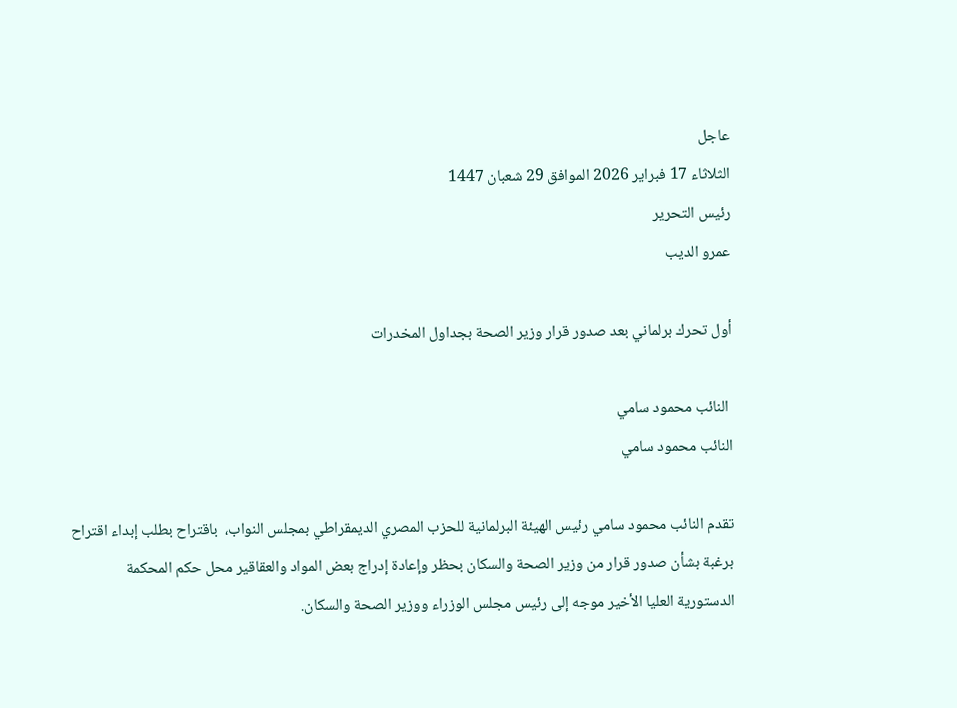عاجل
الثلاثاء 17 فبراير 2026 الموافق 29 شعبان 1447
رئيس التحرير
عمرو الديب

أول تحرك برلماني بعد صدور قرار وزير الصحة بجداول المخدرات

 النائب محمود سامي
النائب محمود سامي

تقدم النائب محمود سامي رئيس الهيئة البرلمانية للحزب المصري الديمقراطي بمجلس النواب،  باقتراح بطلب إبداء اقتراح برغبة بشأن صدور قرار من وزير الصحة والسكان بحظر وإعادة إدراج بعض المواد والعقاقير محل حكم المحكمة الدستورية العليا الأخير موجه إلى رئيس مجلس الوزراء ووزير الصحة والسكان.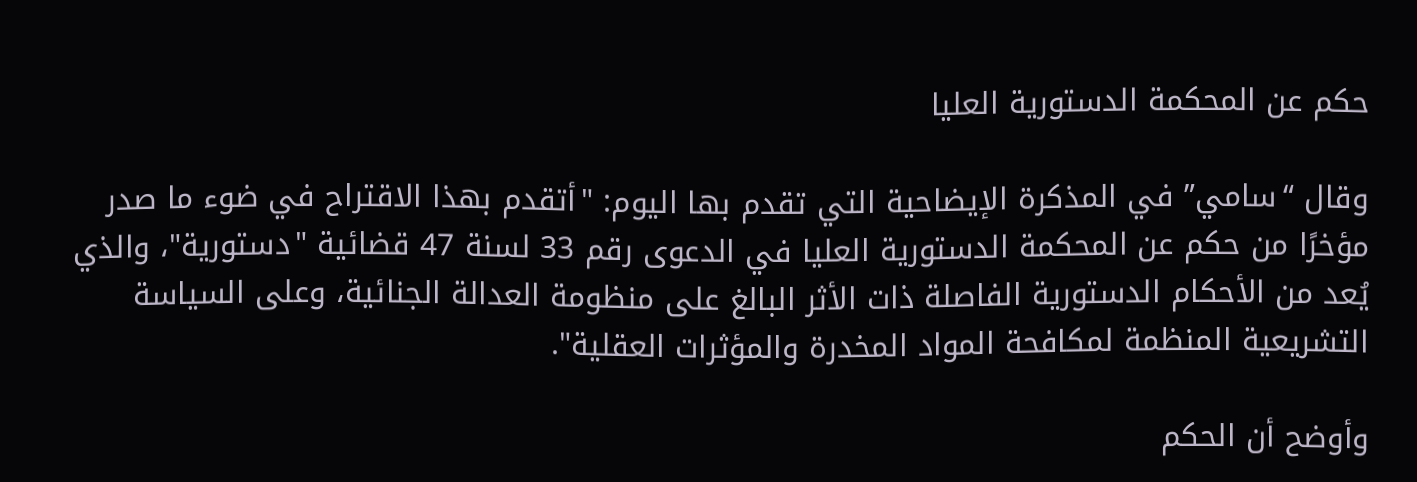حكم عن المحكمة الدستورية العليا

وقال “سامي” في المذكرة الإيضاحية التي تقدم بها اليوم: "أتقدم بهذا الاقتراح في ضوء ما صدر مؤخرًا من حكم عن المحكمة الدستورية العليا في الدعوى رقم 33 لسنة 47 قضائية "دستورية"، والذي يُعد من الأحكام الدستورية الفاصلة ذات الأثر البالغ على منظومة العدالة الجنائية، وعلى السياسة التشريعية المنظمة لمكافحة المواد المخدرة والمؤثرات العقلية".

وأوضح أن الحكم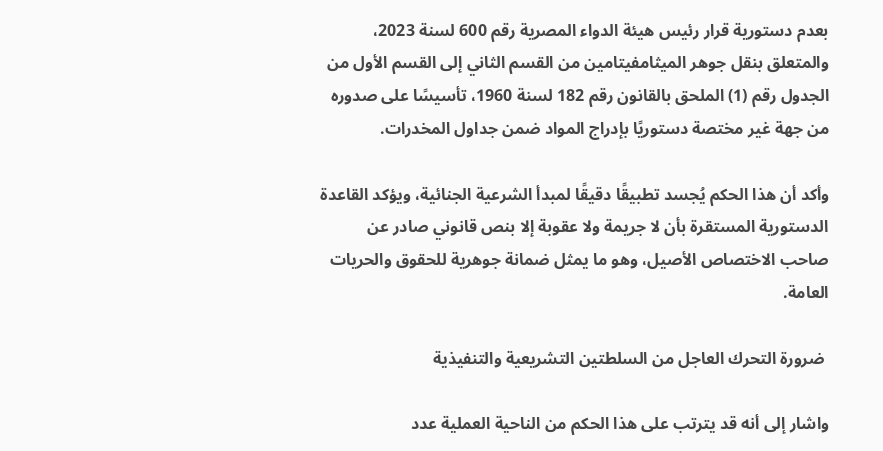بعدم دستورية قرار رئيس هيئة الدواء المصرية رقم 600 لسنة 2023، والمتعلق بنقل جوهر الميثامفيتامين من القسم الثاني إلى القسم الأول من الجدول رقم (1) الملحق بالقانون رقم 182 لسنة 1960، تأسيسًا على صدوره من جهة غير مختصة دستوريًا بإدراج المواد ضمن جداول المخدرات.

وأكد أن هذا الحكم يُجسد تطبيقًا دقيقًا لمبدأ الشرعية الجنائية، ويؤكد القاعدة الدستورية المستقرة بأن لا جريمة ولا عقوبة إلا بنص قانوني صادر عن صاحب الاختصاص الأصيل، وهو ما يمثل ضمانة جوهرية للحقوق والحريات العامة.

 ضرورة التحرك العاجل من السلطتين التشريعية والتنفيذية

واشار إلى أنه قد يترتب على هذا الحكم من الناحية العملية عدد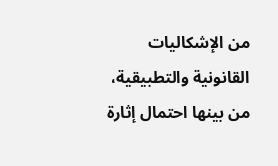من الإشكاليات القانونية والتطبيقية، من بينها احتمال إثارة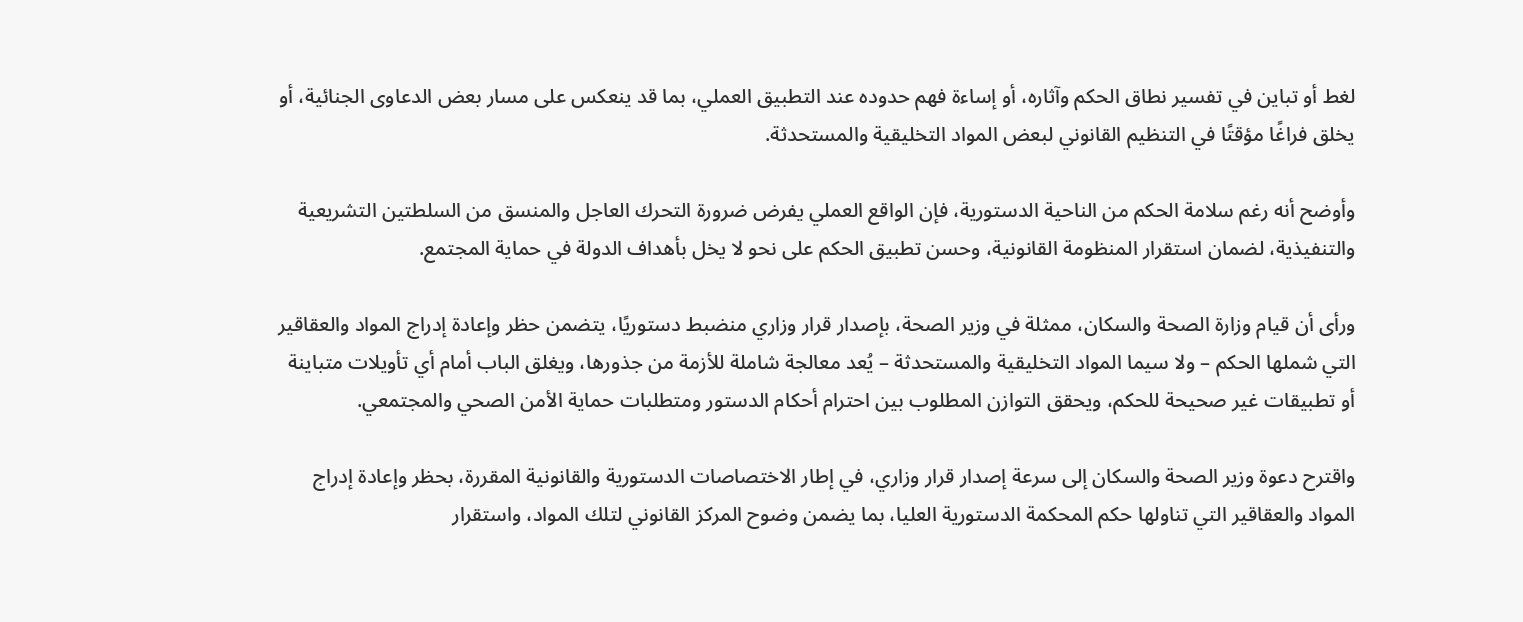لغط أو تباين في تفسير نطاق الحكم وآثاره، أو إساءة فهم حدوده عند التطبيق العملي، بما قد ينعكس على مسار بعض الدعاوى الجنائية، أو يخلق فراغًا مؤقتًا في التنظيم القانوني لبعض المواد التخليقية والمستحدثة.

وأوضح أنه رغم سلامة الحكم من الناحية الدستورية، فإن الواقع العملي يفرض ضرورة التحرك العاجل والمنسق من السلطتين التشريعية والتنفيذية، لضمان استقرار المنظومة القانونية، وحسن تطبيق الحكم على نحو لا يخل بأهداف الدولة في حماية المجتمع.

ورأى أن قيام وزارة الصحة والسكان، ممثلة في وزير الصحة، بإصدار قرار وزاري منضبط دستوريًا، يتضمن حظر وإعادة إدراج المواد والعقاقير التي شملها الحكم – ولا سيما المواد التخليقية والمستحدثة – يُعد معالجة شاملة للأزمة من جذورها، ويغلق الباب أمام أي تأويلات متباينة أو تطبيقات غير صحيحة للحكم، ويحقق التوازن المطلوب بين احترام أحكام الدستور ومتطلبات حماية الأمن الصحي والمجتمعي.

واقترح دعوة وزير الصحة والسكان إلى سرعة إصدار قرار وزاري، في إطار الاختصاصات الدستورية والقانونية المقررة، بحظر وإعادة إدراج المواد والعقاقير التي تناولها حكم المحكمة الدستورية العليا، بما يضمن وضوح المركز القانوني لتلك المواد، واستقرار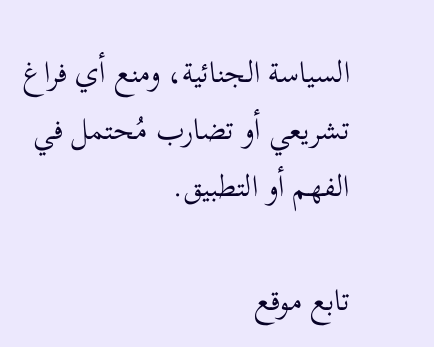السياسة الجنائية، ومنع أي فراغ تشريعي أو تضارب مُحتمل في الفهم أو التطبيق.

تابع موقع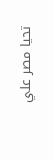تحيا مصر علي